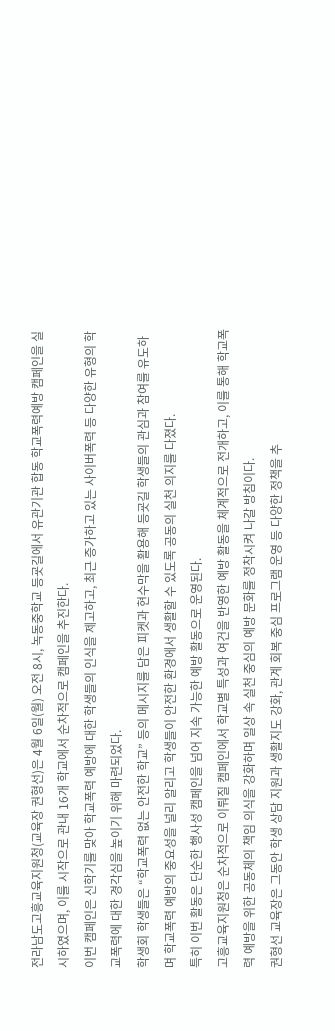전라남도고흥교육지원청(교육장 권형선)은 4월 6일(월) 오전 8시, 녹동중학교 등굣길에서 유관기관 합동 학교폭력예방 캠페인을 실시하였으며, 이를 시작으로 관내 16개 학교에서 순차적으로 캠페인을 추진한다.
이번 캠페인은 신학기를 맞아 학교폭력 예방에 대한 학생들의 인식을 제고하고, 최근 증가하고 있는 사이버폭력 등 다양한 유형의 학교폭력에 대한 경각심을 높이기 위해 마련되었다.
학생회 학생들은 “학교폭력 없는 안전한 학교” 등의 메시지를 담은 피켓과 현수막을 활용해 등굣길 학생들의 관심과 참여를 유도하며 학교폭력 예방의 중요성을 널리 알리고 학생들이 안전한 환경에서 생활할 수 있도록 공동의 실천 의지를 다졌다.
특히 이번 활동은 단순한 행사성 캠페인을 넘어 지속 가능한 예방 활동으로 운영된다.
고흥교육지원청은 순차적으로 이뤄질 캠페인에서 학교별 특성과 여건을 반영한 예방 활동을 체계적으로 전개하고, 이를 통해 학교폭력 예방을 위한 공동체의 책임 의식을 강화하며 일상 속 실천 중심의 예방 문화를 정착시켜 나갈 방침이다.
권형선 교육장은 그동안 학생 상담 지원과 생활지도 강화, 관계 회복 중심 프로그램 운영 등 다양한 정책을 추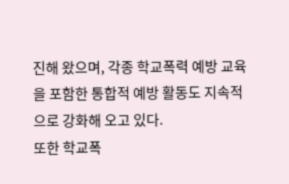진해 왔으며, 각종 학교폭력 예방 교육을 포함한 통합적 예방 활동도 지속적으로 강화해 오고 있다.
또한 학교폭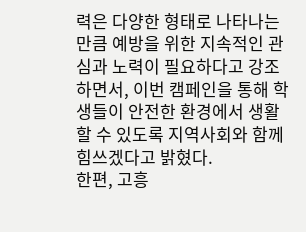력은 다양한 형태로 나타나는 만큼 예방을 위한 지속적인 관심과 노력이 필요하다고 강조하면서, 이번 캠페인을 통해 학생들이 안전한 환경에서 생활할 수 있도록 지역사회와 함께 힘쓰겠다고 밝혔다.
한편, 고흥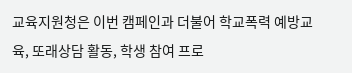교육지원청은 이번 캠페인과 더불어 학교폭력 예방교육, 또래상담 활동, 학생 참여 프로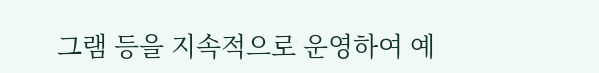그램 등을 지속적으로 운영하여 예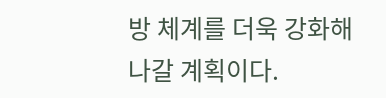방 체계를 더욱 강화해 나갈 계획이다.